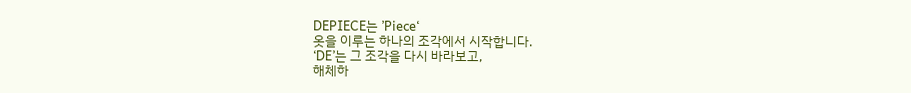DEPIECE는 ’Piece‘
옷을 이루는 하나의 조각에서 시작합니다.
‘DE’는 그 조각을 다시 바라보고,
해체하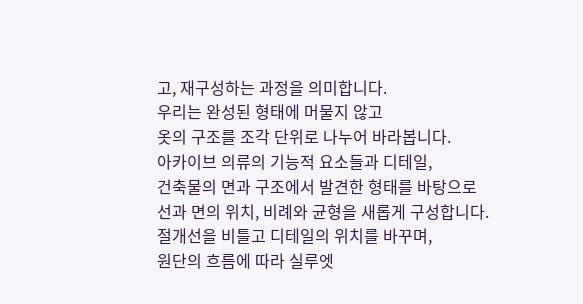고, 재구성하는 과정을 의미합니다.
우리는 완성된 형태에 머물지 않고
옷의 구조를 조각 단위로 나누어 바라봅니다.
아카이브 의류의 기능적 요소들과 디테일,
건축물의 면과 구조에서 발견한 형태를 바탕으로
선과 면의 위치, 비례와 균형을 새롭게 구성합니다.
절개선을 비틀고 디테일의 위치를 바꾸며,
원단의 흐름에 따라 실루엣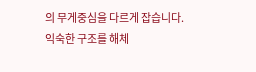의 무게중심을 다르게 잡습니다.
익숙한 구조를 해체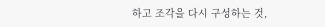하고 조각을 다시 구성하는 것,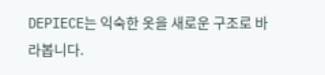DEPIECE는 익숙한 옷을 새로운 구조로 바라봅니다.